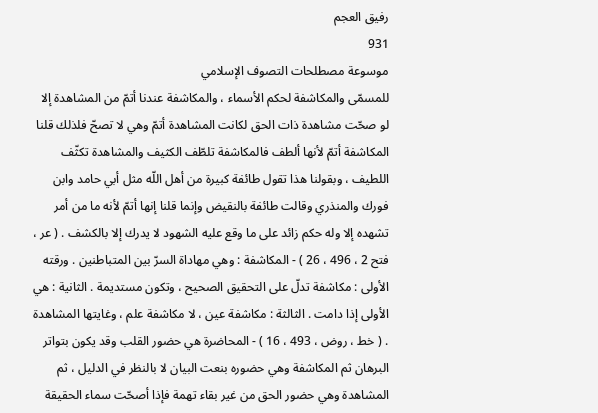رفيق العجم
931
موسوعة مصطلحات التصوف الإسلامي
للمسمّى والمكاشفة لحكم الأسماء ، والمكاشفة عندنا أتمّ من المشاهدة إلا لو صحّت مشاهدة ذات الحق لكانت المشاهدة أتمّ وهي لا تصحّ فلذلك قلنا المكاشفة أتمّ لأنها ألطف فالمكاشفة تلطّف الكثيف والمشاهدة تكثّف اللطيف ، وبقولنا هذا تقول طائفة كبيرة من أهل اللّه مثل أبي حامد وابن فورك والمنذري وقالت طائفة بالنقيض وإنما قلنا إنها أتمّ لأنه ما من أمر تشهده إلا وله حكم زائد على ما وقع عليه الشهود لا يدرك إلا بالكشف . ( عر ، فتح 2 ، 496 ، 26 ) - المكاشفة : وهي مهاداة السرّ بين المتباطنين . ورقته الأولى : مكاشفة تدلّ على التحقيق الصحيح ، وتكون مستديمة . الثانية : هي الأولى إذا دامت . الثالثة : مكاشفة عين ، لا مكاشفة علم ، وغايتها المشاهدة . ( خط ، روض ، 493 ، 16 ) - المحاضرة هي حضور القلب وقد يكون بتواتر البرهان ثم المكاشفة وهي حضوره بنعت البيان لا بالنظر في الدليل ، ثم المشاهدة وهي حضور الحق من غير بقاء تهمة فإذا أصحّت سماء الحقيقة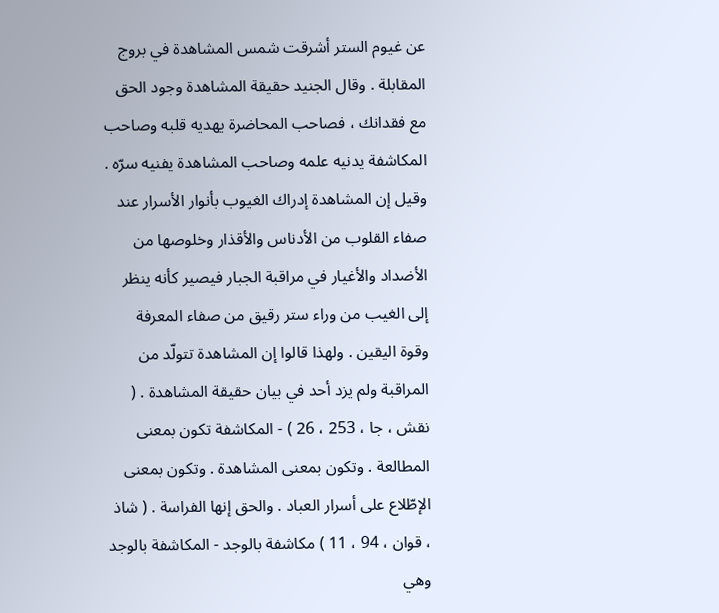عن غيوم الستر أشرقت شمس المشاهدة في بروج المقابلة . وقال الجنيد حقيقة المشاهدة وجود الحق مع فقدانك ، فصاحب المحاضرة يهديه قلبه وصاحب المكاشفة يدنيه علمه وصاحب المشاهدة يفنيه سرّه . وقيل إن المشاهدة إدراك الغيوب بأنوار الأسرار عند صفاء القلوب من الأدناس والأقذار وخلوصها من الأضداد والأغيار في مراقبة الجبار فيصير كأنه ينظر إلى الغيب من وراء ستر رقيق من صفاء المعرفة وقوة اليقين . ولهذا قالوا إن المشاهدة تتولّد من المراقبة ولم يزد أحد في بيان حقيقة المشاهدة . ( نقش ، جا ، 253 ، 26 ) - المكاشفة تكون بمعنى المطالعة . وتكون بمعنى المشاهدة . وتكون بمعنى الإطّلاع على أسرار العباد . والحق إنها الفراسة . ( شاذ ، قوان ، 94 ، 11 ) مكاشفة بالوجد - المكاشفة بالوجد وهي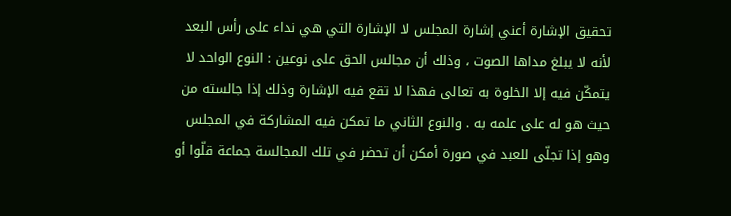تحقيق الإشارة أعني إشارة المجلس لا الإشارة التي هي نداء على رأس البعد لأنه لا يبلغ مداها الصوت ، وذلك أن مجالس الحق على نوعين : النوع الواحد لا يتمكّن فيه إلا الخلوة به تعالى فهذا لا تقع فيه الإشارة وذلك إذا جالسته من حيث هو له على علمه به . والنوع الثاني ما تمكن فيه المشاركة في المجلس وهو إذا تجلّى للعبد في صورة أمكن أن تحضر في تلك المجالسة جماعة قلّوا أو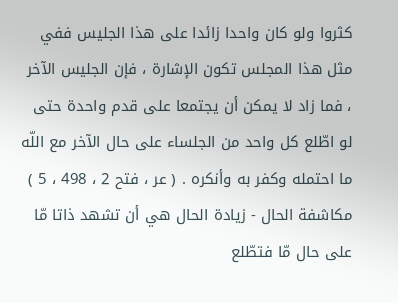كثروا ولو كان واحدا زائدا على هذا الجليس ففي مثل هذا المجلس تكون الإشارة ، فإن الجليس الآخر ، فما زاد لا يمكن أن يجتمعا على قدم واحدة حتى لو اطّلع كل واحد من الجلساء على حال الآخر مع اللّه ما احتمله وكفر به وأنكره . ( عر ، فتح 2 ، 498 ، 5 ) مكاشفة الحال - زيادة الحال هي أن تشهد ذاتا مّا على حال مّا فتطّلع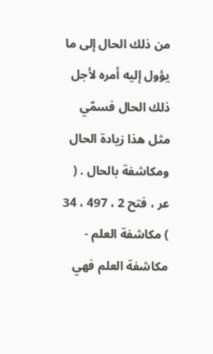من ذلك الحال إلى ما يؤول إليه أمره لأجل ذلك الحال فسمّي مثل هذا زيادة الحال ومكاشفة بالحال . ( عر ، فتح 2 ، 497 ، 34 ) مكاشفة العلم - مكاشفة العلم فهي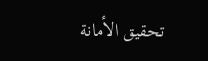تحقيق الأمانة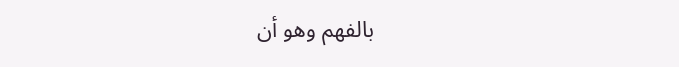بالفهم وهو أن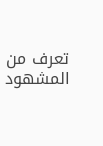تعرف من المشهود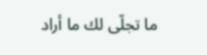ما تجلّى لك ما أراد